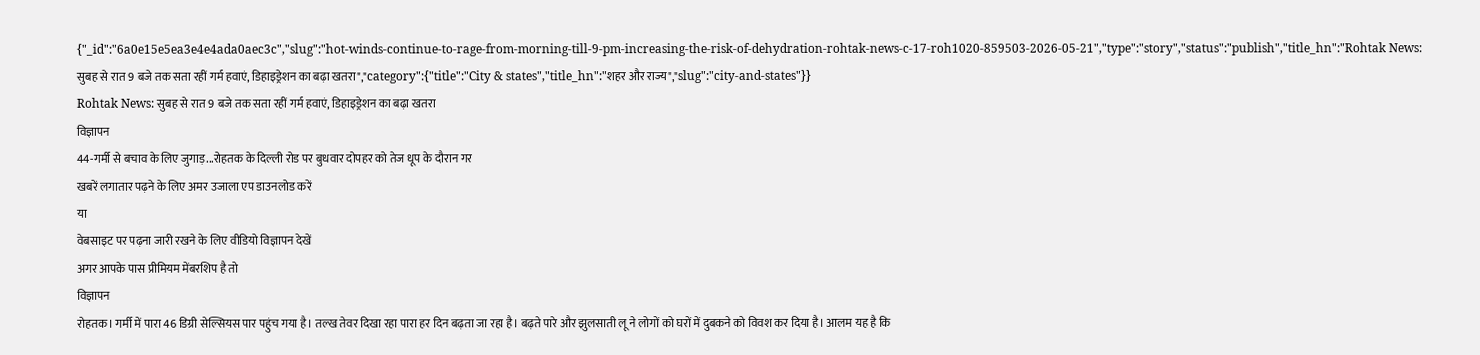{"_id":"6a0e15e5ea3e4e4ada0aec3c","slug":"hot-winds-continue-to-rage-from-morning-till-9-pm-increasing-the-risk-of-dehydration-rohtak-news-c-17-roh1020-859503-2026-05-21","type":"story","status":"publish","title_hn":"Rohtak News: सुबह से रात 9 बजे तक सता रहीं गर्म हवाएं, डिहाइड्रेशन का बढ़ा खतरा","category":{"title":"City & states","title_hn":"शहर और राज्य","slug":"city-and-states"}}
Rohtak News: सुबह से रात 9 बजे तक सता रहीं गर्म हवाएं, डिहाइड्रेशन का बढ़ा खतरा
विज्ञापन
44-गर्मी से बचाव के लिए जुगाड़...रोहतक के दिल्ली रोड पर बुधवार दोपहर को तेज धूप के दौरान गर
खबरें लगातार पढ़ने के लिए अमर उजाला एप डाउनलोड करें
या
वेबसाइट पर पढ़ना जारी रखने के लिए वीडियो विज्ञापन देखें
अगर आपके पास प्रीमियम मेंबरशिप है तो
विज्ञापन
रोहतक। गर्मी में पारा 46 डिग्री सेल्सियस पार पहुंच गया है। तल्ख तेवर दिखा रहा पारा हर दिन बढ़ता जा रहा है। बढ़ते पारे और झुलसाती लू ने लोगों को घरों में दुबकने को विवश कर दिया है। आलम यह है कि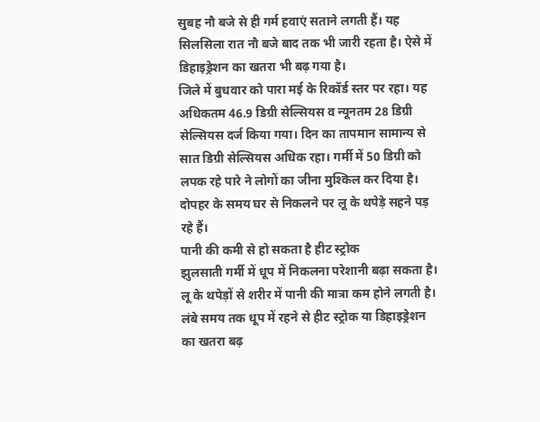सुबह नौ बजे से ही गर्म हवाएं सताने लगती हैं। यह सिलसिला रात नौ बजे बाद तक भी जारी रहता है। ऐसे में डिहाइड्रेशन का खतरा भी बढ़ गया है।
जिले में बुधवार को पारा मई के रिकॉर्ड स्तर पर रहा। यह अधिकतम 46.9 डिग्री सेल्सियस व न्यूनतम 28 डिग्री सेल्सियस दर्ज किया गया। दिन का तापमान सामान्य से सात डिग्री सेल्सियस अधिक रहा। गर्मी में 50 डिग्री को लपक रहे पारे ने लोगों का जीना मुश्किल कर दिया है। दोपहर के समय घर से निकलने पर लू के थपेड़े सहने पड़ रहे हैं।
पानी की कमी से हो सकता है हीट स्ट्रोक
झुलसाती गर्मी में धूप में निकलना परेशानी बढ़ा सकता है। लू के थपेड़ों से शरीर में पानी की मात्रा कम होने लगती है। लंबे समय तक धूप में रहने से हीट स्ट्रोक या डिहाइड्रेशन का खतरा बढ़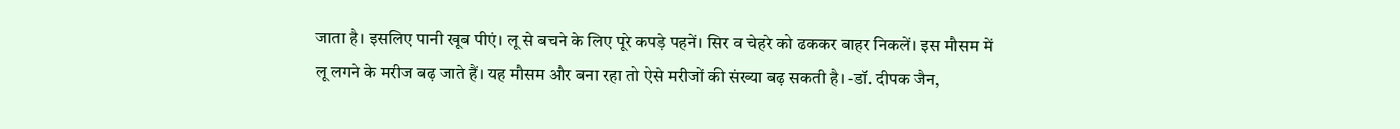जाता है। इसलिए पानी खूब पीएं। लू से बचने के लिए पूरे कपड़े पहनें। सिर व चेहरे को ढककर बाहर निकलें। इस मौसम में लू लगने के मरीज बढ़ जाते हैं। यह मौसम और बना रहा तो ऐसे मरीजों की संख्या बढ़ सकती है। -डॉ. दीपक जैन,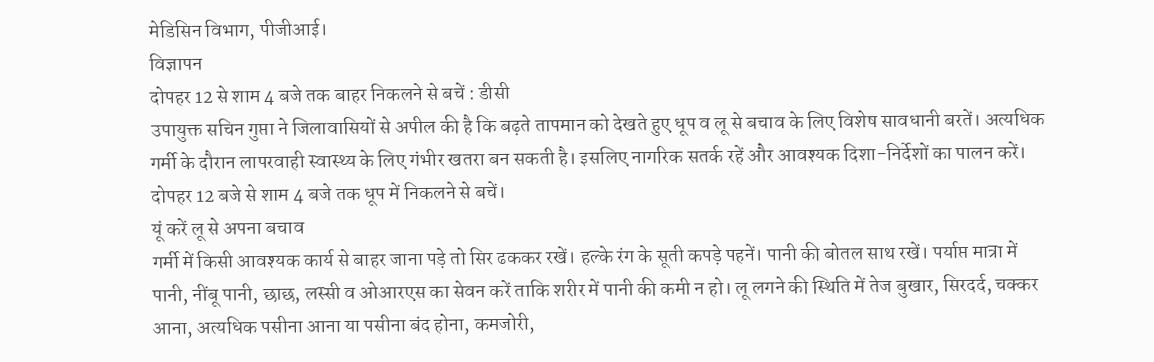मेडिसिन विभाग, पीजीआई।
विज्ञापन
दोपहर 12 से शाम 4 बजे तक बाहर निकलने से बचें : डीसी
उपायुक्त सचिन गुप्ता ने जिलावासियों से अपील की है कि बढ़ते तापमान को देखते हुए धूप व लू से बचाव के लिए विशेष सावधानी बरतें। अत्यधिक गर्मी के दौरान लापरवाही स्वास्थ्य के लिए गंभीर खतरा बन सकती है। इसलिए नागरिक सतर्क रहें और आवश्यक दिशा-निर्देशों का पालन करें। दोपहर 12 बजे से शाम 4 बजे तक धूप में निकलने से बचें।
यूं करें लू से अपना बचाव
गर्मी में किसी आवश्यक कार्य से बाहर जाना पड़े तो सिर ढककर रखें। हल्के रंग के सूती कपड़े पहनें। पानी की बोतल साथ रखें। पर्याप्त मात्रा में पानी, नींबू पानी, छाछ, लस्सी व ओआरएस का सेवन करें ताकि शरीर में पानी की कमी न हो। लू लगने की स्थिति में तेज बुखार, सिरदर्द, चक्कर आना, अत्यधिक पसीना आना या पसीना बंद होना, कमजोरी,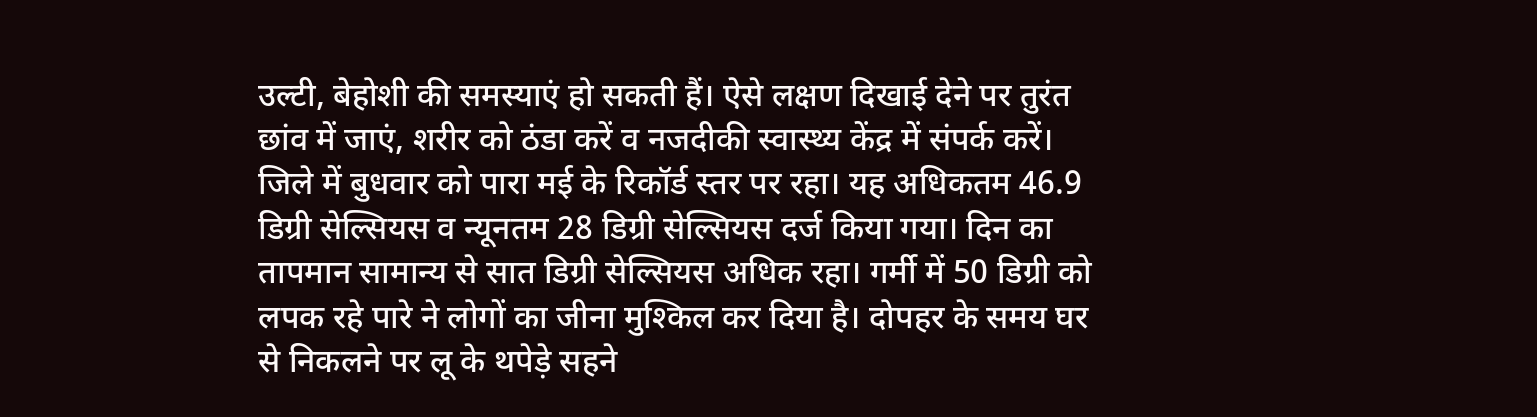उल्टी, बेहोशी की समस्याएं हो सकती हैं। ऐसे लक्षण दिखाई देने पर तुरंत छांव में जाएं, शरीर को ठंडा करें व नजदीकी स्वास्थ्य केंद्र में संपर्क करें।
जिले में बुधवार को पारा मई के रिकॉर्ड स्तर पर रहा। यह अधिकतम 46.9 डिग्री सेल्सियस व न्यूनतम 28 डिग्री सेल्सियस दर्ज किया गया। दिन का तापमान सामान्य से सात डिग्री सेल्सियस अधिक रहा। गर्मी में 50 डिग्री को लपक रहे पारे ने लोगों का जीना मुश्किल कर दिया है। दोपहर के समय घर से निकलने पर लू के थपेड़े सहने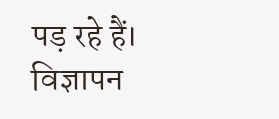पड़ रहे हैं।
विज्ञापन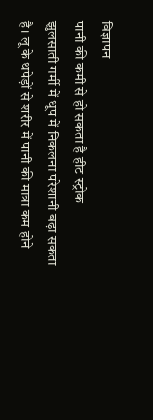विज्ञापन
पानी की कमी से हो सकता है हीट स्ट्रोक
झुलसाती गर्मी में धूप में निकलना परेशानी बढ़ा सकता है। लू के थपेड़ों से शरीर में पानी की मात्रा कम होने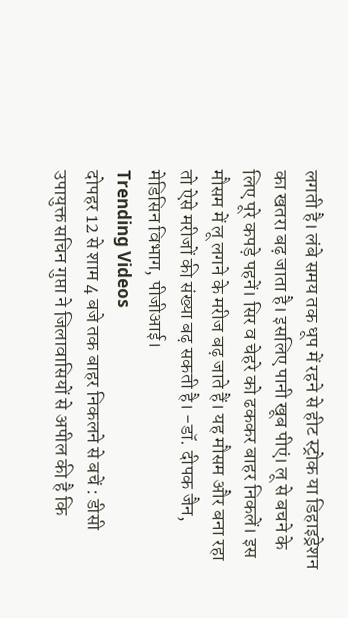लगती है। लंबे समय तक धूप में रहने से हीट स्ट्रोक या डिहाइड्रेशन का खतरा बढ़ जाता है। इसलिए पानी खूब पीएं। लू से बचने के लिए पूरे कपड़े पहनें। सिर व चेहरे को ढककर बाहर निकलें। इस मौसम में लू लगने के मरीज बढ़ जाते हैं। यह मौसम और बना रहा तो ऐसे मरीजों की संख्या बढ़ सकती है। -डॉ. दीपक जैन, मेडिसिन विभाग, पीजीआई।
Trending Videos
दोपहर 12 से शाम 4 बजे तक बाहर निकलने से बचें : डीसी
उपायुक्त सचिन गुप्ता ने जिलावासियों से अपील की है कि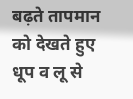बढ़ते तापमान को देखते हुए धूप व लू से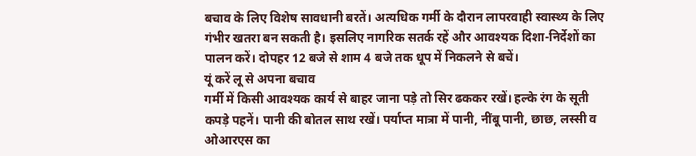बचाव के लिए विशेष सावधानी बरतें। अत्यधिक गर्मी के दौरान लापरवाही स्वास्थ्य के लिए गंभीर खतरा बन सकती है। इसलिए नागरिक सतर्क रहें और आवश्यक दिशा-निर्देशों का पालन करें। दोपहर 12 बजे से शाम 4 बजे तक धूप में निकलने से बचें।
यूं करें लू से अपना बचाव
गर्मी में किसी आवश्यक कार्य से बाहर जाना पड़े तो सिर ढककर रखें। हल्के रंग के सूती कपड़े पहनें। पानी की बोतल साथ रखें। पर्याप्त मात्रा में पानी, नींबू पानी, छाछ, लस्सी व ओआरएस का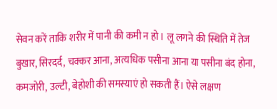सेवन करें ताकि शरीर में पानी की कमी न हो। लू लगने की स्थिति में तेज बुखार, सिरदर्द, चक्कर आना, अत्यधिक पसीना आना या पसीना बंद होना, कमजोरी, उल्टी, बेहोशी की समस्याएं हो सकती हैं। ऐसे लक्षण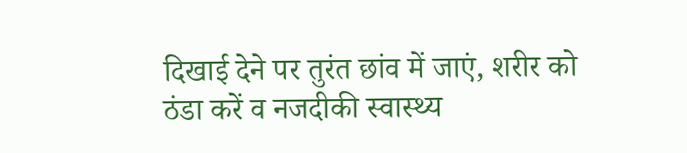दिखाई देने पर तुरंत छांव में जाएं, शरीर को ठंडा करें व नजदीकी स्वास्थ्य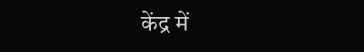केंद्र में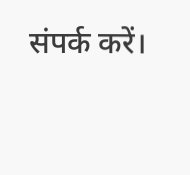संपर्क करें।